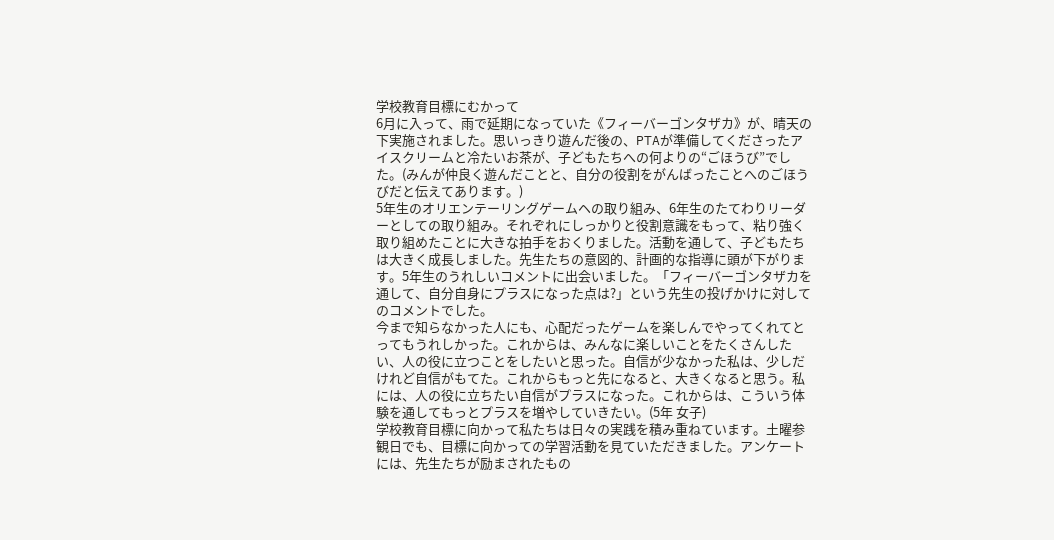学校教育目標にむかって
6月に入って、雨で延期になっていた《フィーバーゴンタザカ》が、晴天の下実施されました。思いっきり遊んだ後の、PTAが準備してくださったアイスクリームと冷たいお茶が、子どもたちへの何よりの“ごほうび”でした。(みんが仲良く遊んだことと、自分の役割をがんばったことへのごほうびだと伝えてあります。)
5年生のオリエンテーリングゲームヘの取り組み、6年生のたてわりリーダーとしての取り組み。それぞれにしっかりと役割意識をもって、粘り強く取り組めたことに大きな拍手をおくりました。活動を通して、子どもたちは大きく成長しました。先生たちの意図的、計画的な指導に頭が下がります。5年生のうれしいコメントに出会いました。「フィーバーゴンタザカを通して、自分自身にプラスになった点は?」という先生の投げかけに対してのコメントでした。
今まで知らなかった人にも、心配だったゲームを楽しんでやってくれてとってもうれしかった。これからは、みんなに楽しいことをたくさんしたい、人の役に立つことをしたいと思った。自信が少なかった私は、少しだけれど自信がもてた。これからもっと先になると、大きくなると思う。私には、人の役に立ちたい自信がプラスになった。これからは、こういう体験を通してもっとプラスを増やしていきたい。(5年 女子)
学校教育目標に向かって私たちは日々の実践を積み重ねています。土曜参観日でも、目標に向かっての学習活動を見ていただきました。アンケートには、先生たちが励まされたもの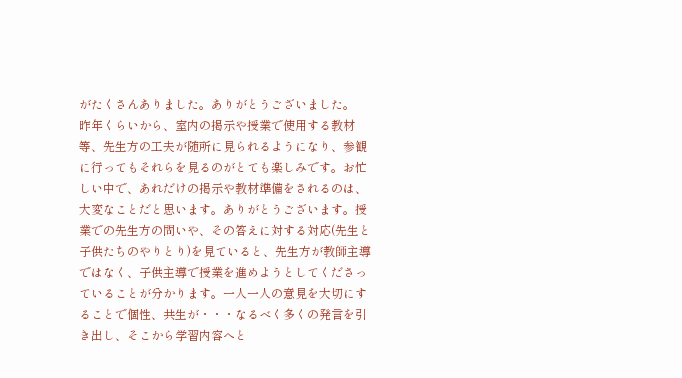がたくさんありました。ありがとうございました。
昨年くらいから、室内の掲示や授業で使用する教材等、先生方の工夫が随所に見られるようになり、参観に行ってもそれらを見るのがとても楽しみです。お忙しい中で、あれだけの掲示や教材準備をされるのは、大変なことだと思います。ありがとうございます。授業での先生方の問いや、その答えに対する対応(先生と子供たちのやりとり)を見ていると、先生方が教師主導ではなく、子供主導で授業を進めようとしてくださっていることが分かります。一人一人の意見を大切にすることで個性、共生が・・・なるべく多くの発言を引き出し、そこから学習内容へと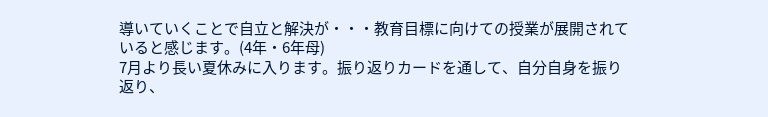導いていくことで自立と解決が・・・教育目標に向けての授業が展開されていると感じます。(4年・6年母)
7月より長い夏休みに入ります。振り返りカードを通して、自分自身を振り返り、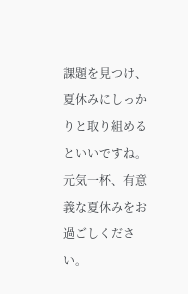課題を見つけ、夏休みにしっかりと取り組めるといいですね。元気一杯、有意義な夏休みをお過ごしください。